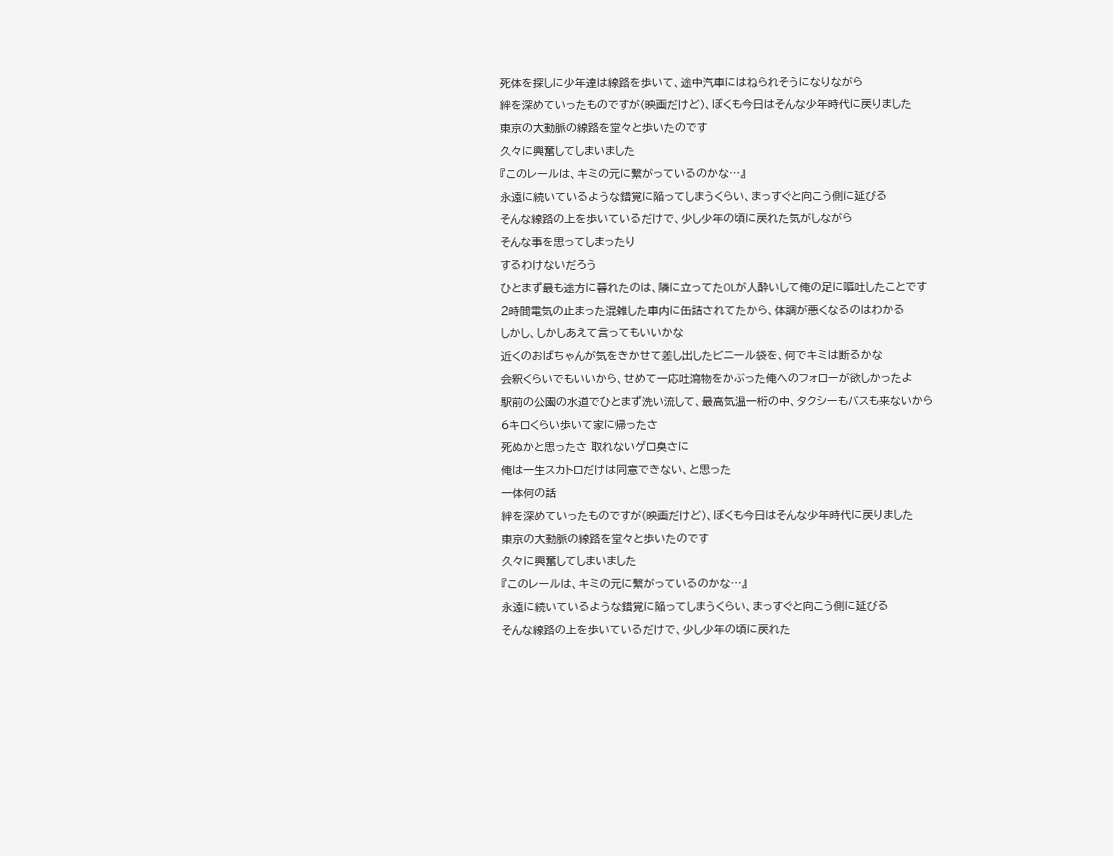死体を探しに少年達は線路を歩いて、途中汽車にはねられそうになりながら
絆を深めていったものですが(映画だけど)、ぼくも今日はそんな少年時代に戻りました
東京の大動脈の線路を堂々と歩いたのです
久々に興奮してしまいました
『このレールは、キミの元に繋がっているのかな…』
永遠に続いているような錯覚に陥ってしまうくらい、まっすぐと向こう側に延びる
そんな線路の上を歩いているだけで、少し少年の頃に戻れた気がしながら
そんな事を思ってしまったり
するわけないだろう
ひとまず最も途方に暮れたのは、隣に立ってたOLが人酔いして俺の足に嘔吐したことです
2時間電気の止まった混雑した車内に缶詰されてたから、体調が悪くなるのはわかる
しかし、しかしあえて言ってもいいかな
近くのおばちゃんが気をきかせて差し出したビニール袋を、何でキミは断るかな
会釈くらいでもいいから、せめて一応吐瀉物をかぶった俺へのフォローが欲しかったよ
駅前の公園の水道でひとまず洗い流して、最高気温一桁の中、タクシーもバスも来ないから
6キロくらい歩いて家に帰ったさ
死ぬかと思ったさ 取れないゲロ臭さに
俺は一生スカトロだけは同意できない、と思った
一体何の話
絆を深めていったものですが(映画だけど)、ぼくも今日はそんな少年時代に戻りました
東京の大動脈の線路を堂々と歩いたのです
久々に興奮してしまいました
『このレールは、キミの元に繋がっているのかな…』
永遠に続いているような錯覚に陥ってしまうくらい、まっすぐと向こう側に延びる
そんな線路の上を歩いているだけで、少し少年の頃に戻れた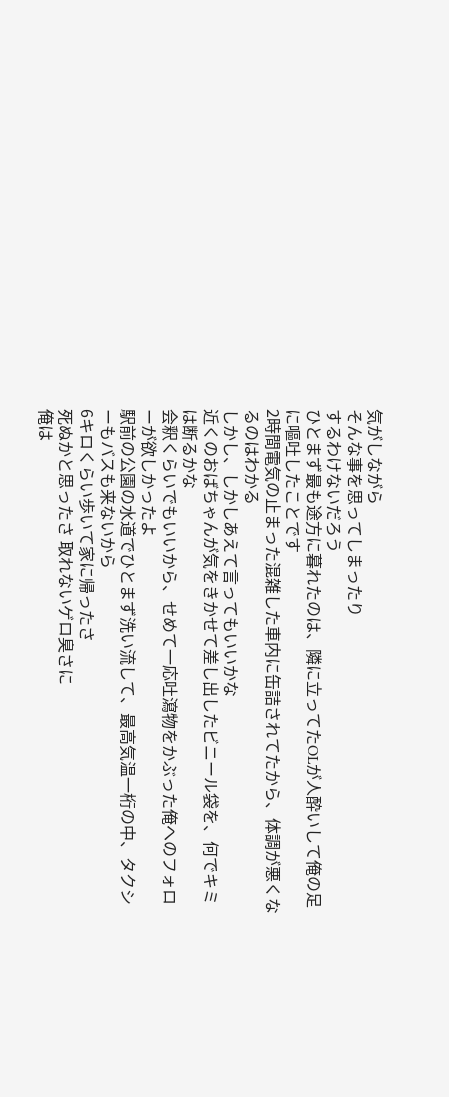気がしながら
そんな事を思ってしまったり
するわけないだろう
ひとまず最も途方に暮れたのは、隣に立ってたOLが人酔いして俺の足に嘔吐したことです
2時間電気の止まった混雑した車内に缶詰されてたから、体調が悪くなるのはわかる
しかし、しかしあえて言ってもいいかな
近くのおばちゃんが気をきかせて差し出したビニール袋を、何でキミは断るかな
会釈くらいでもいいから、せめて一応吐瀉物をかぶった俺へのフォローが欲しかったよ
駅前の公園の水道でひとまず洗い流して、最高気温一桁の中、タクシーもバスも来ないから
6キロくらい歩いて家に帰ったさ
死ぬかと思ったさ 取れないゲロ臭さに
俺は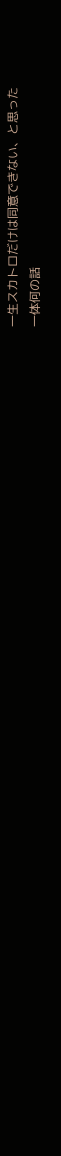一生スカトロだけは同意できない、と思った
一体何の話